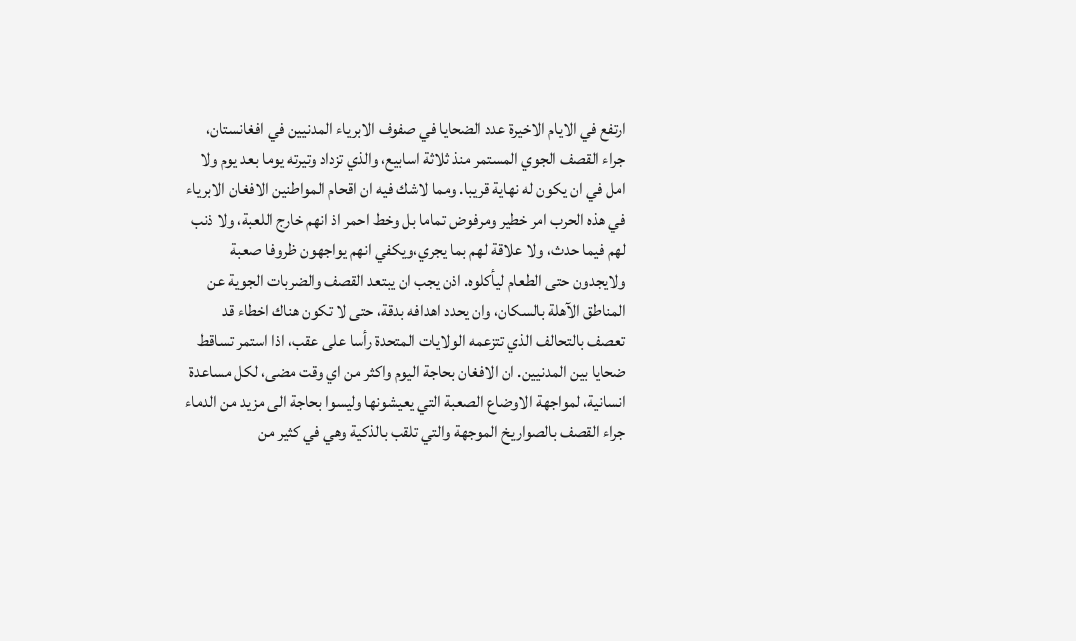ارتفع في الايام الاخيرة عدد الضحايا في صفوف الابرياء المدنيين في افغانستان، جراء القصف الجوي المستمر منذ ثلاثة اسابيع، والذي تزداد وتيرته يوما بعد يوم ولا امل في ان يكون له نهاية قريبا. ومما لاشك فيه ان اقحام المواطنين الافغان الابرياء في هذه الحرب امر خطير ومرفوض تماما بل وخط احمر اذ انهم خارج اللعبة، ولا ذنب لهم فيما حدث، ولا علاقة لهم بما يجري،ويكفي انهم يواجهون ظروفا صعبة ولايجدون حتى الطعام ليأكلوه. اذن يجب ان يبتعد القصف والضربات الجوية عن المناطق الآهلة بالسكان، وان يحدد اهدافه بدقة، حتى لا تكون هناك اخطاء قد تعصف بالتحالف الذي تتزعمه الولايات المتحدة رأسا على عقب، اذا استمر تساقط ضحايا بين المدنيين. ان الافغان بحاجة اليوم واكثر من اي وقت مضى، لكل مساعدة انسانية، لمواجهة الاوضاع الصعبة التي يعيشونها وليسوا بحاجة الى مزيد من الدماء جراء القصف بالصواريخ الموجهة والتي تلقب بالذكية وهي في كثير من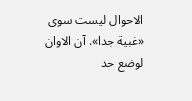الاحوال ليست سوى «غبية جدا». آن الاوان لوضع حد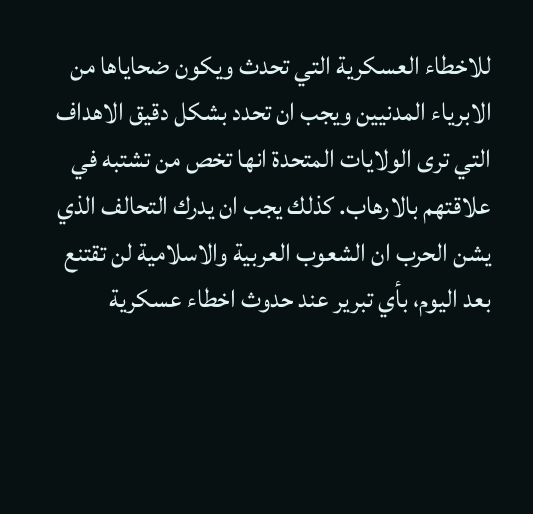للاخطاء العسكرية التي تحدث ويكون ضحاياها من الابرياء المدنيين ويجب ان تحدد بشكل دقيق الاهداف التي ترى الولايات المتحدة انها تخص من تشتبه في علاقتهم بالارهاب. كذلك يجب ان يدرك التحالف الذي يشن الحرب ان الشعوب العربية والاسلامية لن تقتنع بعد اليوم، بأي تبرير عند حدوث اخطاء عسكرية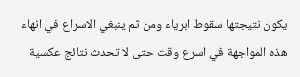يكون نتيجتها سقوط ابرياء ومن ثم ينبغي الاسراع في انهاء هذه المواجهة في اسرع وقت حتى لا تحدث نتائج عكسية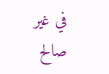في غير صالح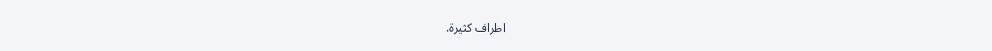اطراف كثيرة.